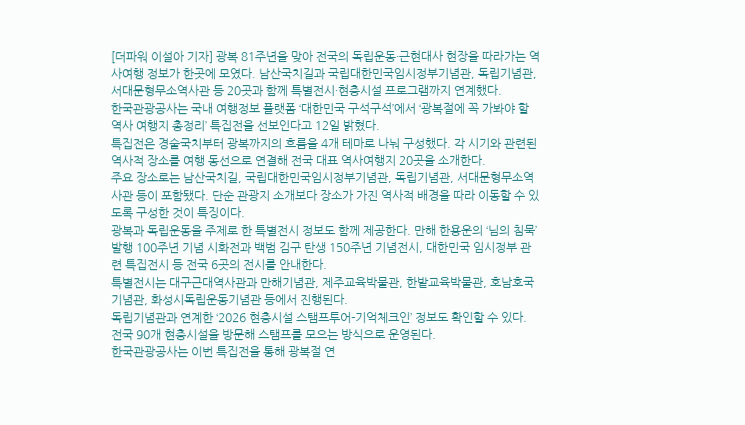[더파워 이설아 기자] 광복 81주년을 맞아 전국의 독립운동·근현대사 현장을 따라가는 역사여행 정보가 한곳에 모였다. 남산국치길과 국립대한민국임시정부기념관, 독립기념관, 서대문형무소역사관 등 20곳과 함께 특별전시·현충시설 프로그램까지 연계했다.
한국관광공사는 국내 여행정보 플랫폼 ‘대한민국 구석구석’에서 ‘광복절에 꼭 가봐야 할 역사 여행지 총정리’ 특집전을 선보인다고 12일 밝혔다.
특집전은 경술국치부터 광복까지의 흐름을 4개 테마로 나눠 구성했다. 각 시기와 관련된 역사적 장소를 여행 동선으로 연결해 전국 대표 역사여행지 20곳을 소개한다.
주요 장소로는 남산국치길, 국립대한민국임시정부기념관, 독립기념관, 서대문형무소역사관 등이 포함됐다. 단순 관광지 소개보다 장소가 가진 역사적 배경을 따라 이동할 수 있도록 구성한 것이 특징이다.
광복과 독립운동을 주제로 한 특별전시 정보도 함께 제공한다. 만해 한용운의 ‘님의 침묵’ 발행 100주년 기념 시화전과 백범 김구 탄생 150주년 기념전시, 대한민국 임시정부 관련 특집전시 등 전국 6곳의 전시를 안내한다.
특별전시는 대구근대역사관과 만해기념관, 제주교육박물관, 한밭교육박물관, 호남호국기념관, 화성시독립운동기념관 등에서 진행된다.
독립기념관과 연계한 ‘2026 현충시설 스탬프투어-기억체크인’ 정보도 확인할 수 있다. 전국 90개 현충시설을 방문해 스탬프를 모으는 방식으로 운영된다.
한국관광공사는 이번 특집전을 통해 광복절 연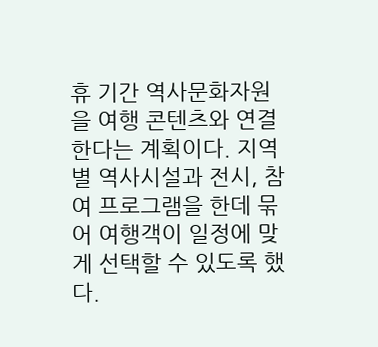휴 기간 역사문화자원을 여행 콘텐츠와 연결한다는 계획이다. 지역별 역사시설과 전시, 참여 프로그램을 한데 묶어 여행객이 일정에 맞게 선택할 수 있도록 했다.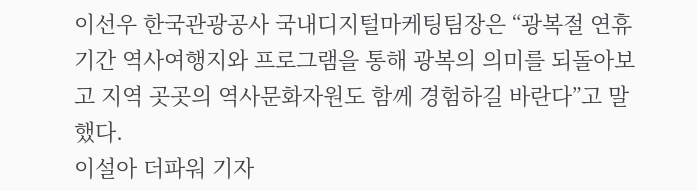이선우 한국관광공사 국내디지털마케팅팀장은 “광복절 연휴 기간 역사여행지와 프로그램을 통해 광복의 의미를 되돌아보고 지역 곳곳의 역사문화자원도 함께 경험하길 바란다”고 말했다.
이설아 더파워 기자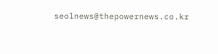seolnews@thepowernews.co.kr